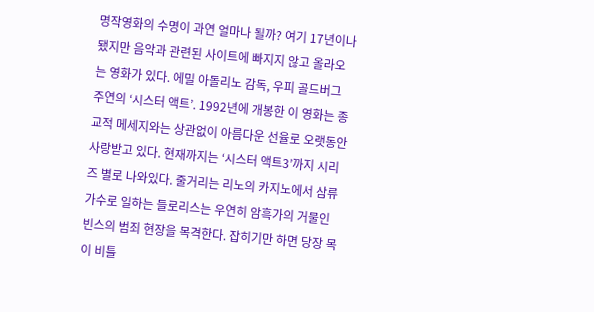명작영화의 수명이 과연 얼마나 될까? 여기 17년이나 됐지만 음악과 관련된 사이트에 빠지지 않고 올라오는 영화가 있다. 에밀 아돌리노 감독, 우피 골드버그 주연의 ‘시스터 액트’. 1992년에 개봉한 이 영화는 종교적 메세지와는 상관없이 아름다운 선율로 오랫동안 사랑받고 있다. 현재까지는 ‘시스터 액트3’까지 시리즈 별로 나와있다. 줄거리는 리노의 카지노에서 삼류 가수로 일하는 들로리스는 우연히 암흑가의 거물인 빈스의 범죄 현장을 목격한다. 잡히기만 하면 당장 목이 비틀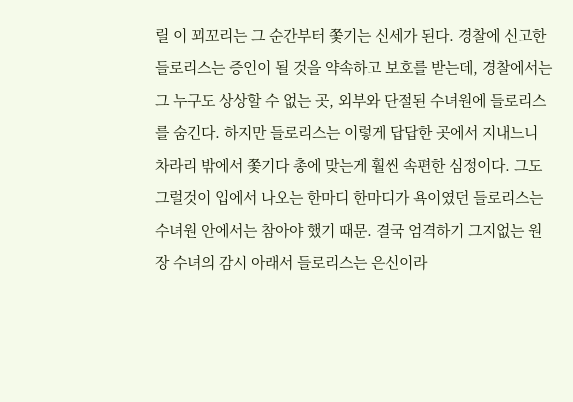릴 이 꾀꼬리는 그 순간부터 쫓기는 신세가 된다. 경찰에 신고한 들로리스는 증인이 될 것을 약속하고 보호를 받는데, 경찰에서는 그 누구도 상상할 수 없는 곳, 외부와 단절된 수녀원에 들로리스를 숨긴다. 하지만 들로리스는 이렇게 답답한 곳에서 지내느니 차라리 밖에서 쫓기다 총에 맞는게 훨씬 속편한 심정이다. 그도 그럴것이 입에서 나오는 한마디 한마디가 욕이였던 들로리스는 수녀원 안에서는 참아야 했기 때문. 결국 엄격하기 그지없는 원장 수녀의 감시 아래서 들로리스는 은신이라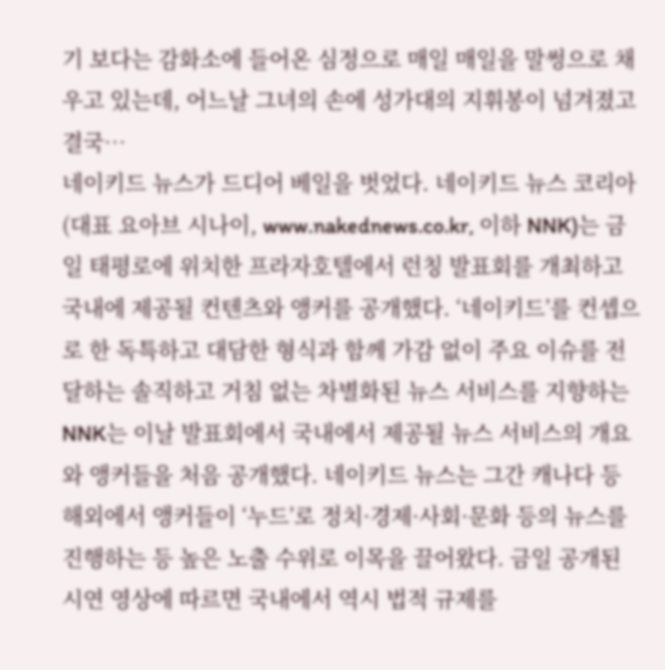기 보다는 감화소에 들어온 심정으로 매일 매일을 말썽으로 채우고 있는데, 어느날 그녀의 손에 성가대의 지휘봉이 넘겨졌고 결국…
네이키드 뉴스가 드디어 베일을 벗었다. 네이키드 뉴스 코리아(대표 요아브 시나이, www.nakednews.co.kr, 이하 NNK)는 금일 태평로에 위치한 프라자호텔에서 런칭 발표회를 개최하고 국내에 제공될 컨텐츠와 앵커를 공개했다. ‘네이키드’를 컨셉으로 한 독특하고 대담한 형식과 함께 가감 없이 주요 이슈를 전달하는 솔직하고 거침 없는 차별화된 뉴스 서비스를 지향하는 NNK는 이날 발표회에서 국내에서 제공될 뉴스 서비스의 개요와 앵커들을 처음 공개했다. 네이키드 뉴스는 그간 캐나다 등 해외에서 앵커들이 ‘누드’로 정치·경제·사회·문화 등의 뉴스를 진행하는 등 높은 노출 수위로 이목을 끌어왔다. 금일 공개된 시연 영상에 따르면 국내에서 역시 법적 규제를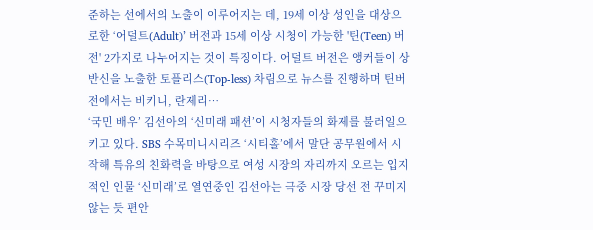준하는 선에서의 노출이 이루어지는 데, 19세 이상 성인을 대상으로한 ‘어덜트(Adult)’ 버전과 15세 이상 시청이 가능한 '틴(Teen) 버전' 2가지로 나누어지는 것이 특징이다. 어덜트 버전은 앵커들이 상반신을 노출한 토플리스(Top-less) 차림으로 뉴스를 진행하며 틴버전에서는 비키니, 란제리…
‘국민 배우’ 김선아의 ‘신미래 패션’이 시청자들의 화제를 불러일으키고 있다. SBS 수목미니시리즈 ‘시티홀’에서 말단 공무원에서 시작해 특유의 친화력을 바탕으로 여성 시장의 자리까지 오르는 입지적인 인물 ‘신미래’로 열연중인 김선아는 극중 시장 당선 전 꾸미지 않는 듯 편안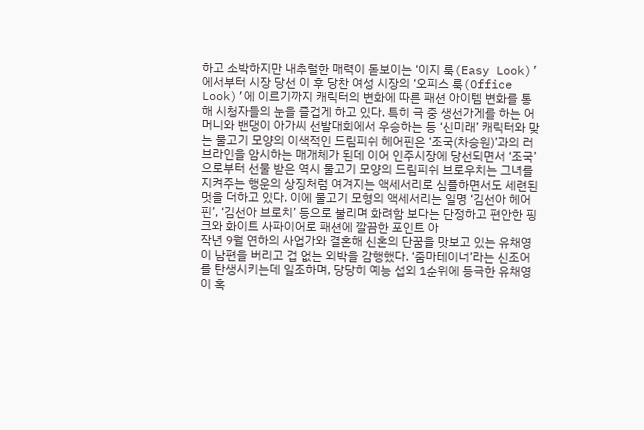하고 소박하지만 내추럴한 매력이 돋보이는 ‘이지 룩(Easy Look)’에서부터 시장 당선 이 후 당찬 여성 시장의 ‘오피스 룩(Office Look)’에 이르기까지 캐릭터의 변화에 따른 패션 아이템 변화를 통해 시청자들의 눈을 즐겁게 하고 있다. 특히 극 중 생선가게를 하는 어머니와 밴댕이 아가씨 선발대회에서 우승하는 등 ‘신미래’ 캐릭터와 맞는 물고기 모양의 이색적인 드림피쉬 헤어핀은 ‘조국(차승원)’과의 러브라인을 암시하는 매개체가 된데 이어 인주시장에 당선되면서 ‘조국’으로부터 선물 받은 역시 물고기 모양의 드림피쉬 브로우치는 그녀를 지켜주는 행운의 상징처럼 여겨지는 액세서리로 심플하면서도 세련된 멋을 더하고 있다. 이에 물고기 모형의 액세서리는 일명 ‘김선아 헤어핀’, ‘김선아 브로치’ 등으로 불리며 화려함 보다는 단정하고 편안한 핑크와 화이트 사파이어로 패션에 깔끔한 포인트 아
작년 9월 연하의 사업가와 결혼해 신혼의 단꿈을 맛보고 있는 유채영이 남편을 버리고 겁 없는 외박을 감행했다. ‘줌마테이너’라는 신조어를 탄생시키는데 일조하며, 당당히 예능 섭외 1순위에 등극한 유채영이 혹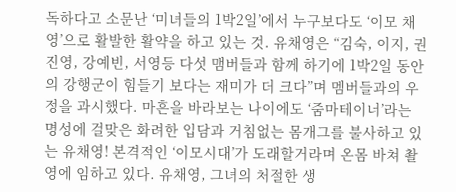독하다고 소문난 ‘미녀들의 1박2일’에서 누구보다도 ‘이모 채영’으로 활발한 활약을 하고 있는 것. 유채영은 “김숙, 이지, 권진영, 강예빈, 서영등 다섯 맴버들과 함께 하기에 1박2일 동안의 강행군이 힘들기 보다는 재미가 더 크다”며 멤버들과의 우정을 과시했다. 마흔을 바라보는 나이에도 ‘줌마테이너’라는 명성에 걸맞은 화려한 입담과 거침없는 몸개그를 불사하고 있는 유채영! 본격적인 ‘이모시대’가 도래할거라며 온몸 바쳐 촬영에 임하고 있다. 유채영, 그녀의 처절한 생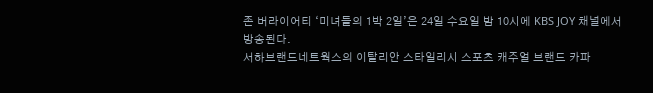존 버라이어티 ‘미녀들의 1박 2일’은 24일 수요일 밤 10시에 KBS JOY 채널에서 방송된다.
서하브랜드네트웍스의 이탈리안 스타일리시 스포츠 캐주얼 브랜드 카파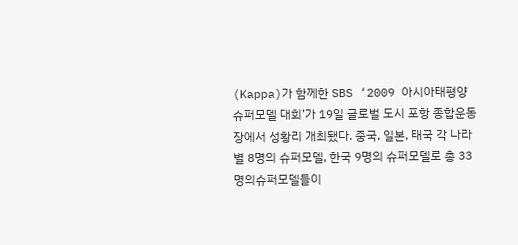(Kappa)가 함께한 SBS ‘2009 아시아태평양 슈퍼모델 대회’가 19일 글로벌 도시 포항 종합운동장에서 성황리 개최됐다. 중국, 일본, 태국 각 나라별 8명의 슈퍼모델, 한국 9명의 슈퍼모델로 총 33명의슈퍼모델들이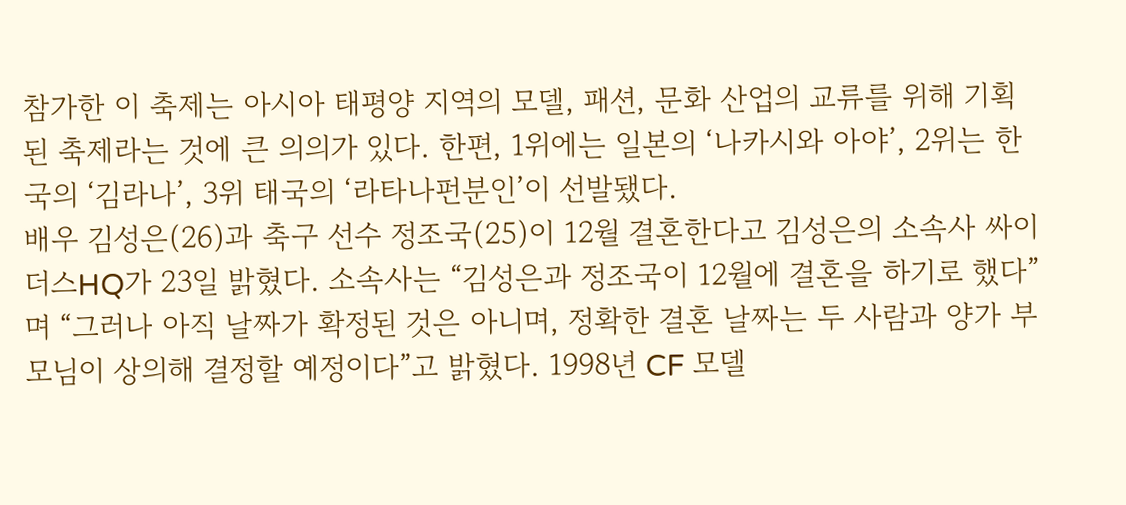참가한 이 축제는 아시아 태평양 지역의 모델, 패션, 문화 산업의 교류를 위해 기획된 축제라는 것에 큰 의의가 있다. 한편, 1위에는 일본의 ‘나카시와 아야’, 2위는 한국의 ‘김라나’, 3위 태국의 ‘라타나펀분인’이 선발됐다.
배우 김성은(26)과 축구 선수 정조국(25)이 12월 결혼한다고 김성은의 소속사 싸이더스HQ가 23일 밝혔다. 소속사는 “김성은과 정조국이 12월에 결혼을 하기로 했다”며 “그러나 아직 날짜가 확정된 것은 아니며, 정확한 결혼 날짜는 두 사람과 양가 부모님이 상의해 결정할 예정이다”고 밝혔다. 1998년 CF 모델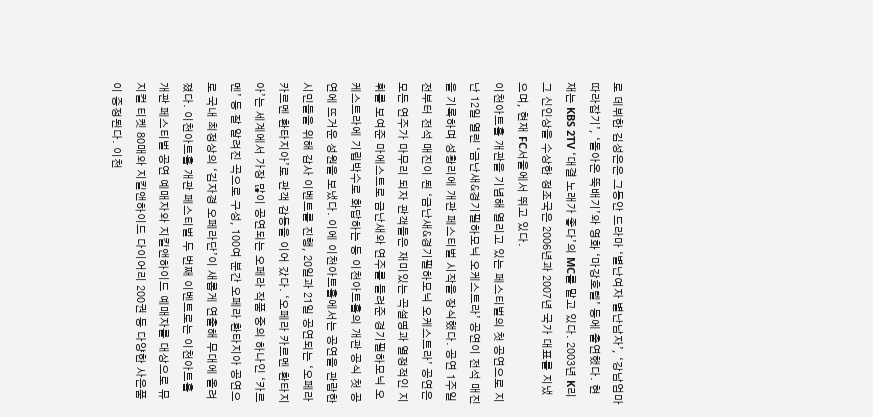로 데뷔한 김성은은 그동안 드라마 ‘별난여자 별난남자’, ‘강남엄마 따라잡기’, ‘돌아온 뚝배기’와 영화 ‘마강호텔’ 등에 출연했다. 현재는 KBS 2TV ‘대결 노래가 좋다’의 MC를 맡고 있다. 2003년 K리그 신인상을 수상한 정조국은 2006년과 2007년 국가 대표를 지냈으며, 현재 FC서울에서 뛰고 있다.
이천아트홀 개관을 기념해 열리고 있는 페스티벌의 첫 공연으로 지난 12일 열린 ‘금난새&경기필하모닉 오케스트라’ 공연이 전석 매진을 기록하며 성황리에 개관 페스티벌 시작을 장식했다. 공연 1주일 전부터 전석 매진이 된 ‘금난새&경기필하모닉 오케스트라’ 공연은 모든 연주가 마무리 되자 관객들은 재미있는 곡설명과 열정적인 지휘를 보여준 마에스트로 금난새와 연주를 들려준 경기필하모닉 오케스트라에 기립박수로 화답하는 등 이천아트홀의 개관 공식 첫 공연에 뜨거운 성원을 보냈다. 이에 이천아트홀에서는 공연을 관람한 시민들을 위해 감사 이벤트를 진행, 20일과 21일 공연되는 ‘오페라 카르멘 환타지아’로 관객 감동을 이어 갔다. ‘오페라 카르멘 환타지아’는 세계에서 가장 많이 공연되는 오페라 작품 중의 하나인 ‘카르멘’ 등 잘 알려진 곡으로 구성, 100여 분간 오페라 환타지아 공연으로 국내 최정상의 ‘김자경 오페라단’이 새롭게 연출해 무대에 올려졌다. 이천아트홀 개관 페스티벌 두 번째 이벤트로는 이천아트홀 개관 페스티벌 공연 예매자와 지킬앤하이드 예매자를 대상으로 뮤지컬 티켓 80매와 지킬앤하이드 다이어리 200권 등 다양한 사은품이 증정된다. 이천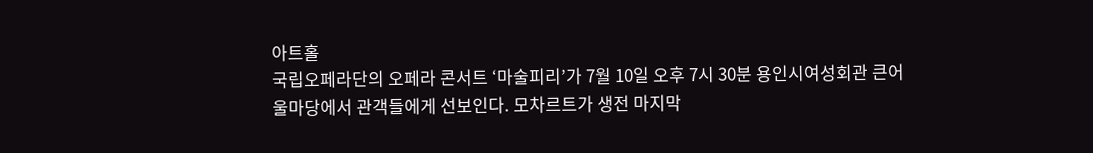아트홀
국립오페라단의 오페라 콘서트 ‘마술피리’가 7월 10일 오후 7시 30분 용인시여성회관 큰어울마당에서 관객들에게 선보인다. 모차르트가 생전 마지막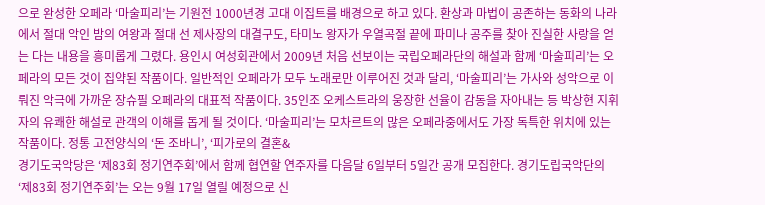으로 완성한 오페라 ‘마술피리’는 기원전 1000년경 고대 이집트를 배경으로 하고 있다. 환상과 마법이 공존하는 동화의 나라에서 절대 악인 밤의 여왕과 절대 선 제사장의 대결구도, 타미노 왕자가 우열곡절 끝에 파미나 공주를 찾아 진실한 사랑을 얻는 다는 내용을 흥미롭게 그렸다. 용인시 여성회관에서 2009년 처음 선보이는 국립오페라단의 해설과 함께 ‘마술피리’는 오페라의 모든 것이 집약된 작품이다. 일반적인 오페라가 모두 노래로만 이루어진 것과 달리, ‘마술피리’는 가사와 성악으로 이뤄진 악극에 가까운 장슈필 오페라의 대표적 작품이다. 35인조 오케스트라의 웅장한 선율이 감동을 자아내는 등 박상현 지휘자의 유쾌한 해설로 관객의 이해를 돕게 될 것이다. ‘마술피리’는 모차르트의 많은 오페라중에서도 가장 독특한 위치에 있는 작품이다. 정통 고전양식의 ‘돈 조바니’, ‘피가로의 결혼&
경기도국악당은 ‘제83회 정기연주회’에서 함께 협연할 연주자를 다음달 6일부터 5일간 공개 모집한다. 경기도립국악단의 ‘제83회 정기연주회’는 오는 9월 17일 열릴 예정으로 신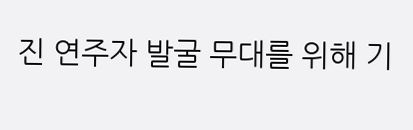진 연주자 발굴 무대를 위해 기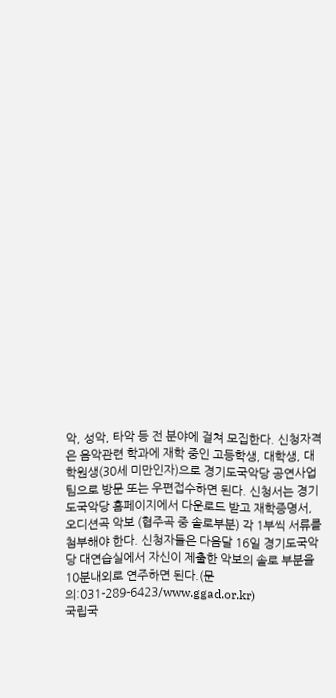악, 성악, 타악 등 전 분야에 걸쳐 모집한다. 신청자격은 음악관련 학과에 재학 중인 고등학생, 대학생, 대학원생(30세 미만인자)으로 경기도국악당 공연사업팀으로 방문 또는 우편접수하면 된다. 신청서는 경기도국악당 홈페이지에서 다운로드 받고 재학증명서, 오디션곡 악보 (협주곡 중 솔로부분) 각 1부씩 서류를 첨부해야 한다. 신청자들은 다음달 16일 경기도국악당 대연습실에서 자신이 제출한 악보의 솔로 부분을 10분내외로 연주하면 된다.(문의:031-289-6423/www.ggad.or.kr)
국립국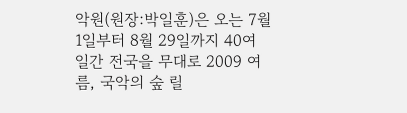악원(원장:박일훈)은 오는 7월 1일부터 8월 29일까지 40여 일간 전국을 무대로 2009 여름, 국악의 숲 릴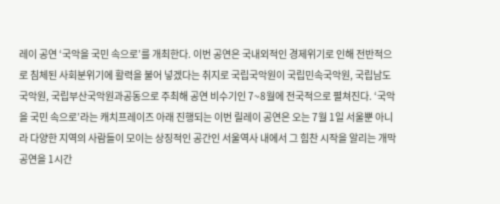레이 공연 ‘국악을 국민 속으로’를 개최한다. 이번 공연은 국내외적인 경제위기로 인해 전반적으로 침체된 사회분위기에 활력을 불어 넣겠다는 취지로 국립국악원이 국립민속국악원, 국립남도국악원, 국립부산국악원과공동으로 주최해 공연 비수기인 7~8월에 전국적으로 펼쳐진다. ‘국악을 국민 속으로’라는 캐치프레이즈 아래 진행되는 이번 릴레이 공연은 오는 7월 1일 서울뿐 아니라 다양한 지역의 사람들이 모이는 상징적인 공간인 서울역사 내에서 그 힘찬 시작을 알리는 개막공연을 1시간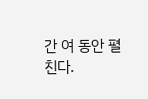간 여 동안 펼친다.